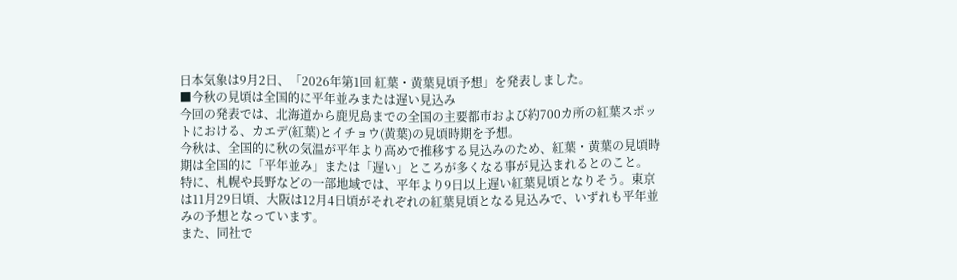日本気象は9月2日、「2026年第1回 紅葉・黄葉見頃予想」を発表しました。
■今秋の見頃は全国的に平年並みまたは遅い見込み
今回の発表では、北海道から鹿児島までの全国の主要都市および約700カ所の紅葉スポットにおける、カエデ(紅葉)とイチョウ(黄葉)の見頃時期を予想。
今秋は、全国的に秋の気温が平年より高めで推移する見込みのため、紅葉・黄葉の見頃時期は全国的に「平年並み」または「遅い」ところが多くなる事が見込まれるとのこと。
特に、札幌や長野などの一部地域では、平年より9日以上遅い紅葉見頃となりそう。東京は11月29日頃、大阪は12月4日頃がそれぞれの紅葉見頃となる見込みで、いずれも平年並みの予想となっています。
また、同社で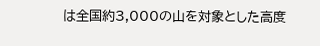は全国約3,000の山を対象とした高度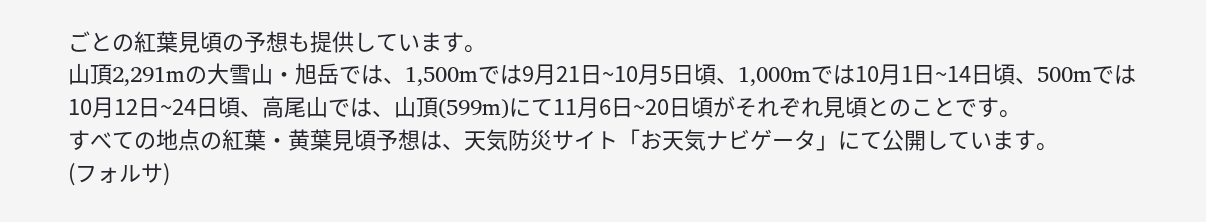ごとの紅葉見頃の予想も提供しています。
山頂2,291mの大雪山・旭岳では、1,500mでは9月21日~10月5日頃、1,000mでは10月1日~14日頃、500mでは10月12日~24日頃、高尾山では、山頂(599m)にて11月6日~20日頃がそれぞれ見頃とのことです。
すべての地点の紅葉・黄葉見頃予想は、天気防災サイト「お天気ナビゲータ」にて公開しています。
(フォルサ)